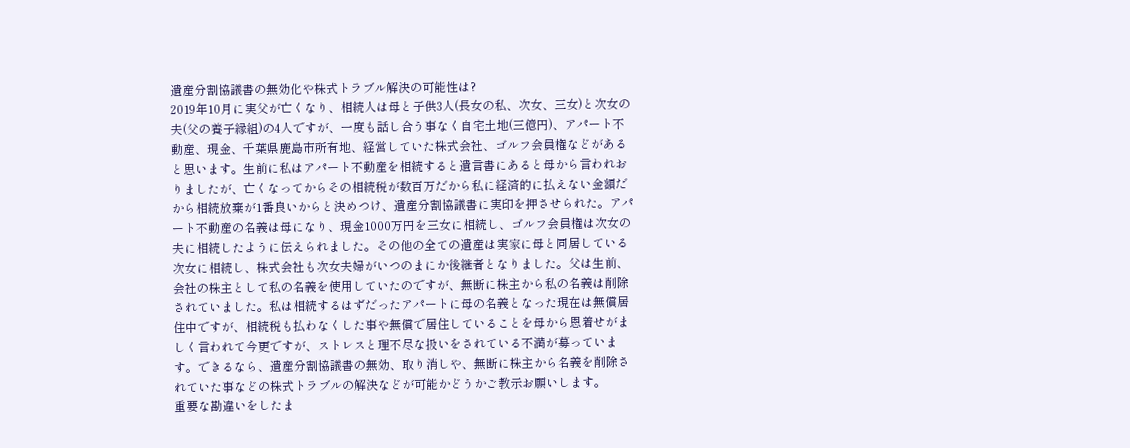遺産分割協議書の無効化や株式トラブル解決の可能性は?
2019年10月に実父が亡くなり、相続人は母と子供3人(長女の私、次女、三女)と次女の夫(父の養子縁組)の4人ですが、一度も話し合う事なく自宅土地(三億円)、アパート不動産、現金、千葉県鹿島市所有地、経営していた株式会社、ゴルフ会員権などがあると思います。生前に私はアパート不動産を相続すると遺言書にあると母から言われおりましたが、亡くなってからその相続税が数百万だから私に経済的に払えない金額だから相続放棄が1番良いからと決めつけ、遺産分割協議書に実印を押させられた。アパート不動産の名義は母になり、現金1000万円を三女に相続し、ゴルフ会員権は次女の夫に相続したように伝えられました。その他の全ての遺産は実家に母と同居している次女に相続し、株式会社も次女夫婦がいつのまにか後継者となりました。父は生前、会社の株主として私の名義を使用していたのですが、無断に株主から私の名義は削除されていました。私は相続するはずだったアパートに母の名義となった現在は無償居住中ですが、相続税も払わなくした事や無償で居住していることを母から恩着せがましく言われて今更ですが、ストレスと理不尽な扱いをされている不満が募っています。できるなら、遺産分割協議書の無効、取り消しや、無断に株主から名義を削除されていた事などの株式トラブルの解決などが可能かどうかご教示お願いします。
重要な勘違いをしたま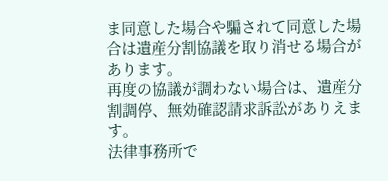ま同意した場合や騙されて同意した場合は遺産分割協議を取り消せる場合があります。
再度の協議が調わない場合は、遺産分割調停、無効確認請求訴訟がありえます。
法律事務所で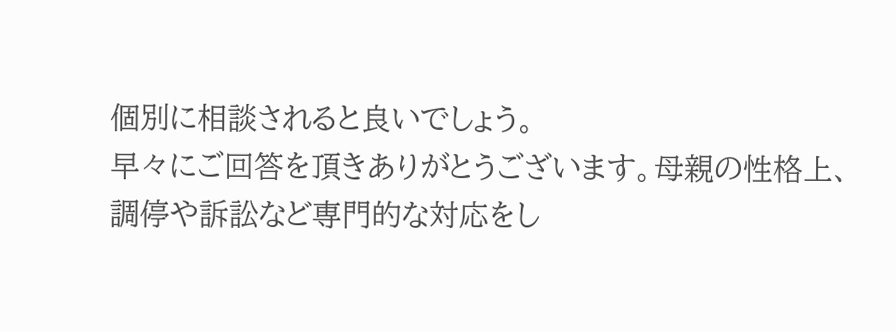個別に相談されると良いでしょう。
早々にご回答を頂きありがとうございます。母親の性格上、調停や訴訟など専門的な対応をし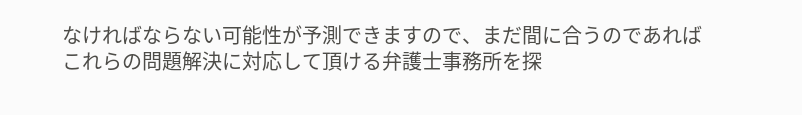なければならない可能性が予測できますので、まだ間に合うのであればこれらの問題解決に対応して頂ける弁護士事務所を探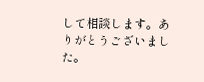して相談します。ありがとうございました。